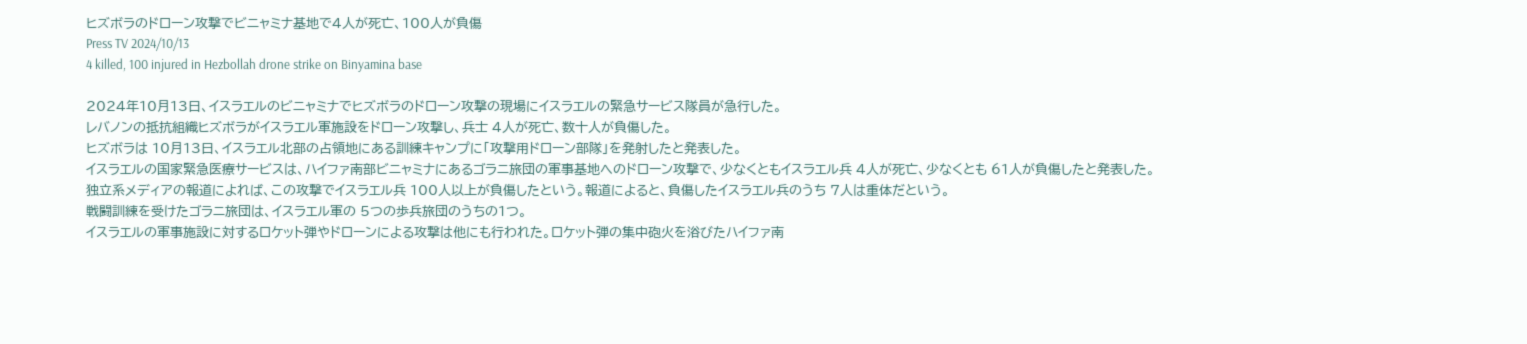ヒズボラのドローン攻撃でビニャミナ基地で4人が死亡、100人が負傷
Press TV 2024/10/13
4 killed, 100 injured in Hezbollah drone strike on Binyamina base

2024年10月13日、イスラエルのビニャミナでヒズボラのドローン攻撃の現場にイスラエルの緊急サービス隊員が急行した。
レバノンの抵抗組織ヒズボラがイスラエル軍施設をドローン攻撃し、兵士 4人が死亡、数十人が負傷した。
ヒズボラは 10月13日、イスラエル北部の占領地にある訓練キャンプに「攻撃用ドローン部隊」を発射したと発表した。
イスラエルの国家緊急医療サービスは、ハイファ南部ビニャミナにあるゴラニ旅団の軍事基地へのドローン攻撃で、少なくともイスラエル兵 4人が死亡、少なくとも 61人が負傷したと発表した。
独立系メディアの報道によれば、この攻撃でイスラエル兵 100人以上が負傷したという。報道によると、負傷したイスラエル兵のうち 7人は重体だという。
戦闘訓練を受けたゴラニ旅団は、イスラエル軍の 5つの歩兵旅団のうちの1つ。
イスラエルの軍事施設に対するロケット弾やドローンによる攻撃は他にも行われた。ロケット弾の集中砲火を浴びたハイファ南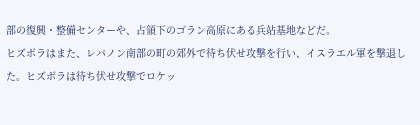部の復興・整備センターや、占領下のゴラン高原にある兵站基地などだ。
ヒズボラはまた、レバノン南部の町の郊外で待ち伏せ攻撃を行い、イスラエル軍を撃退した。ヒズボラは待ち伏せ攻撃でロケッ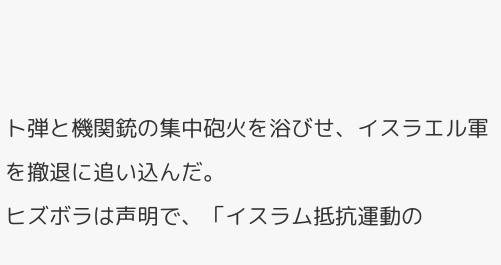ト弾と機関銃の集中砲火を浴びせ、イスラエル軍を撤退に追い込んだ。
ヒズボラは声明で、「イスラム抵抗運動の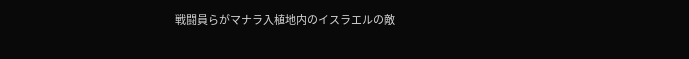戦闘員らがマナラ入植地内のイスラエルの敵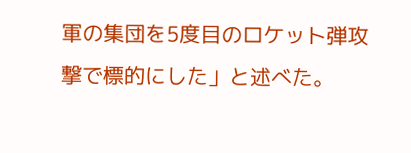軍の集団を5度目のロケット弾攻撃で標的にした」と述べた。